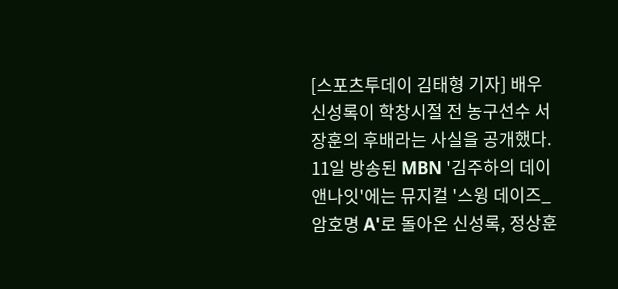[스포츠투데이 김태형 기자] 배우 신성록이 학창시절 전 농구선수 서장훈의 후배라는 사실을 공개했다. 11일 방송된 MBN '김주하의 데이앤나잇'에는 뮤지컬 '스윙 데이즈_암호명 A'로 돌아온 신성록, 정상훈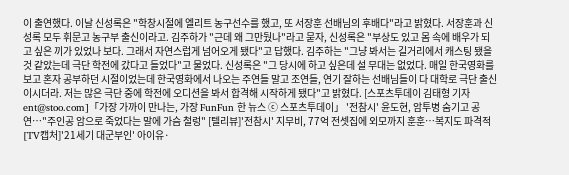이 출연했다. 이날 신성록은 "학창시절에 엘리트 농구선수를 했고, 또 서장훈 선배님의 후배다"라고 밝혔다. 서장훈과 신성록 모두 휘문고 농구부 출신이라고. 김주하가 "근데 왜 그만뒀나"라고 묻자, 신성록은 "부상도 있고 몸 속에 배우가 되고 싶은 끼가 있었나 보다. 그래서 자연스럽게 넘어오게 됐다"고 답했다. 김주하는 "그냥 봐서는 길거리에서 캐스팅 됐을 것 같았는데 극단 학전에 갔다고 들었다"고 물었다. 신성록은 "그 당시에 하고 싶은데 설 무대는 없었다. 매일 한국영화를 보고 혼자 공부하던 시절이었는데 한국영화에서 나오는 주연들 말고 조연들, 연기 잘하는 선배님들이 다 대학로 극단 출신이시더라. 저는 많은 극단 중에 학전에 오디션을 봐서 합격해 시작하게 됐다"고 밝혔다. [스포츠투데이 김태형 기자 ent@stoo.com]「가장 가까이 만나는, 가장 FunFun 한 뉴스 ⓒ 스포츠투데이」 '전참시' 윤도현, 암투병 숨기고 공연…"주인공 암으로 죽었다는 말에 가슴 철렁" [텔리뷰]'전참시' 지무비, 77억 전셋집에 외모까지 훈훈…복지도 파격적 [TV캡처]'21세기 대군부인' 아이유·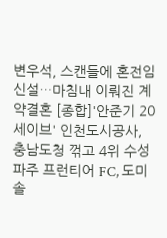변우석, 스캔들에 혼전임신설…마침내 이뤄진 계약결혼 [종합]'안준기 20세이브' 인천도시공사, 충남도청 꺾고 4위 수성파주 프런티어 FC, 도미솔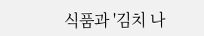식품과 '김치 나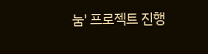눔' 프로젝트 진행